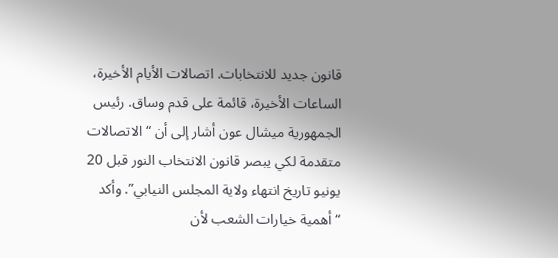قانون جديد للانتخابات. اتصالات الأيام الأخيرة، الساعات الأخيرة، قائمة على قدم وساق. رئيس الجمهورية ميشال عون أشار إلى أن “الاتصالات متقدمة لكي يبصر قانون الانتخاب النور قبل 20 يونيو تاريخ انتهاء ولاية المجلس النيابي”. وأكد “أهمية خيارات الشعب لأن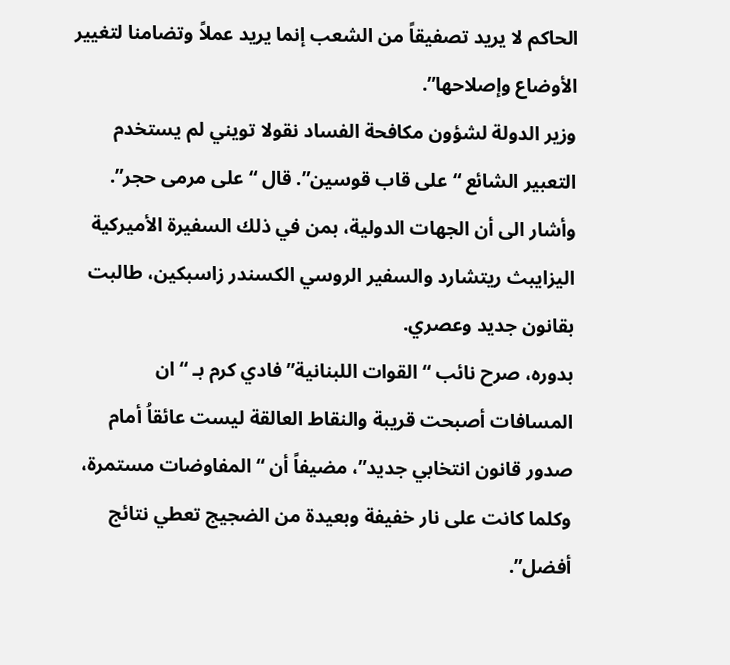الحاكم لا يريد تصفيقاً من الشعب إنما يريد عملاً وتضامنا لتغيير الأوضاع وإصلاحها”.
وزير الدولة لشؤون مكافحة الفساد نقولا تويني لم يستخدم التعبير الشائع “على قاب قوسين”. قال “على مرمى حجر”.
وأشار الى أن الجهات الدولية، بمن في ذلك السفيرة الأميركية اليزايبث ريتشارد والسفير الروسي الكسندر زاسبكين، طالبت بقانون جديد وعصري.
بدوره، صرح نائب “القوات اللبنانية” فادي كرم بـ “ان المسافات أصبحت قريبة والنقاط العالقة ليست عائقاُ أمام صدور قانون انتخابي جديد”، مضيفاً أن “المفاوضات مستمرة، وكلما كانت على نار خفيفة وبعيدة من الضجيج تعطي نتائج أفضل”.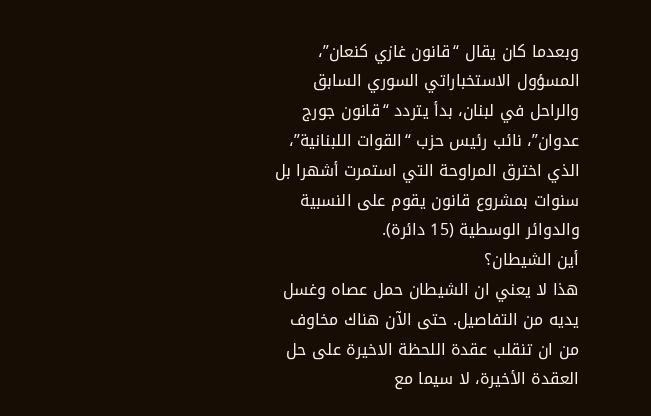وبعدما كان يقال “قانون غازي كنعان”، المسؤول الاستخباراتي السوري السابق والراحل في لبنان، بدأ يتردد “قانون جورج عدوان”، نائب رئيس حزب “القوات اللبنانية”، الذي اخترق المراوحة التي استمرت أشهرا بل سنوات بمشروع قانون يقوم على النسبية والدوائر الوسطية (15 دائرة).
أين الشيطان؟
هذا لا يعني ان الشيطان حمل عصاه وغسل يديه من التفاصيل. حتى الآن هناك مخاوف من ان تنقلب عقدة اللحظة الاخيرة على حل العقدة الأخيرة، لا سيما مع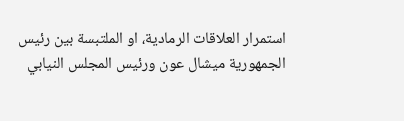استمرار العلاقات الرمادية، او الملتبسة بين رئيس الجمهورية ميشال عون ورئيس المجلس النيابي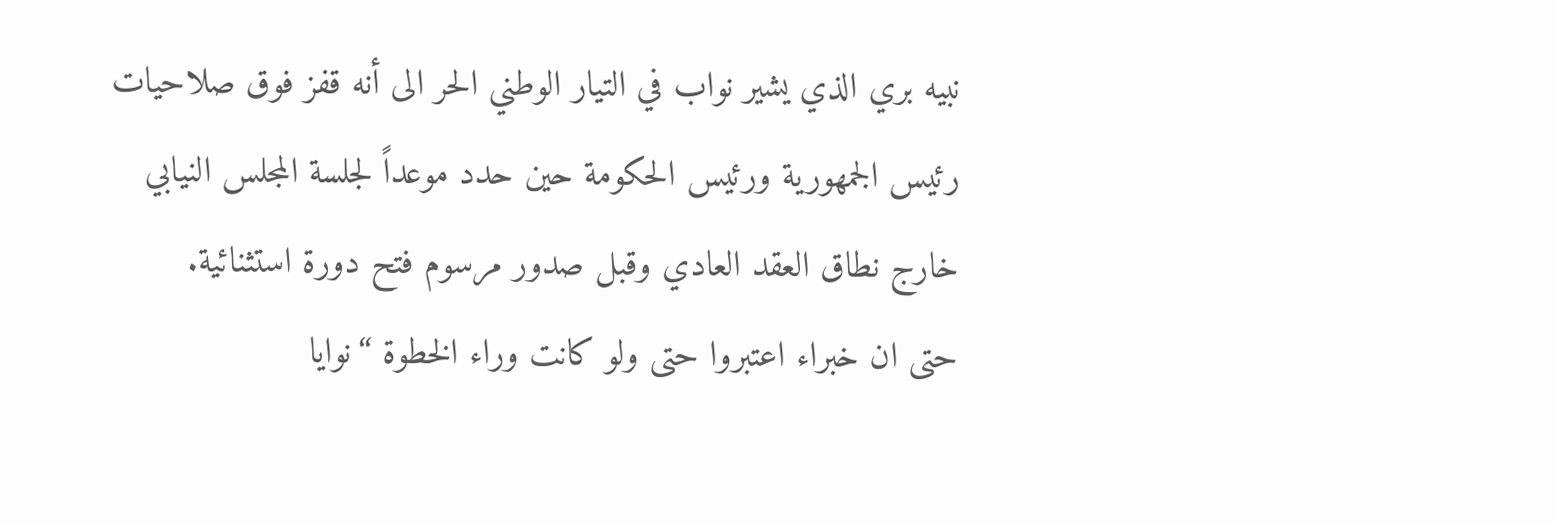نبيه بري الذي يشير نواب في التيار الوطني الحر الى أنه قفز فوق صلاحيات رئيس الجمهورية ورئيس الحكومة حين حدد موعداً لجلسة المجلس النيابي خارج نطاق العقد العادي وقبل صدور مرسوم فتح دورة استثنائية.
حتى ان خبراء اعتبروا حتى ولو كانت وراء الخطوة “نوايا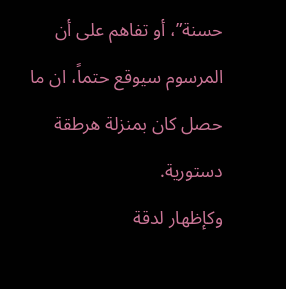حسنة”، أو تفاهم على أن المرسوم سيوقع حتماً، ان ما حصل كان بمنزلة هرطقة دستورية.
وكإظهار لدقة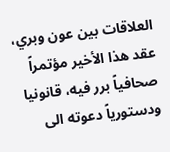العلاقات بين عون وبري، عقد هذا الأخير مؤتمراً صحافياً برر فيه، قانونيا ودستورياً دعوته الى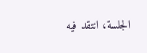الجلسة، انتقد فيه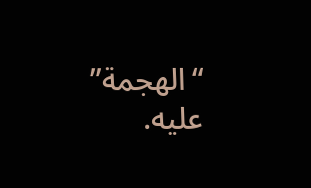“الهجمة” عليه.